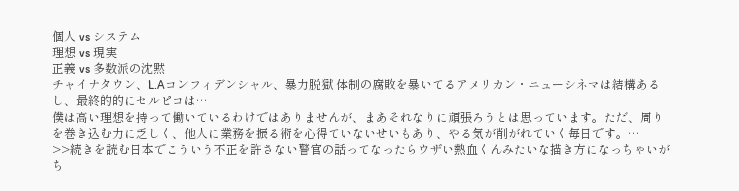個人 vs システム
理想 vs 現実
正義 vs 多数派の沈黙
チャイナタウン、L.Aコンフィデンシャル、暴力脱獄 体制の腐敗を暴いてるアメリカン・ニューシネマは結構あるし、最終的的にセルピコは…
僕は高い理想を持って働いているわけではありませんが、まあそれなりに頑張ろうとは思っています。ただ、周りを巻き込む力に乏しく、他人に業務を振る術を心得ていないせいもあり、やる気が削がれていく毎日です。…
>>続きを読む日本でこういう不正を許さない警官の話ってなったらウザい熱血くんみたいな描き方になっちゃいがち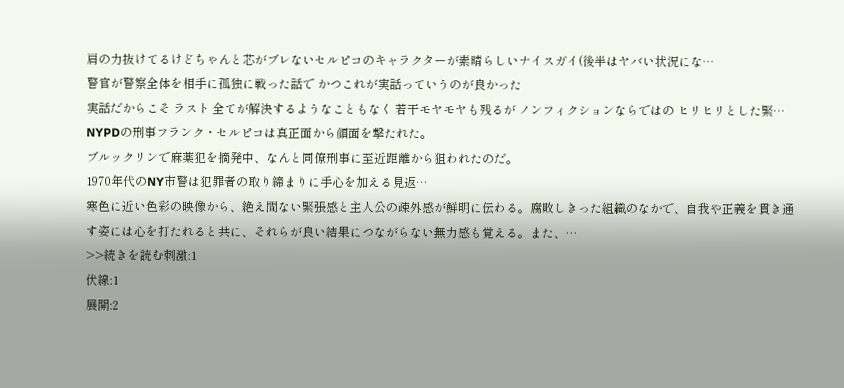肩の力抜けてるけどちゃんと芯がブレないセルピコのキャラクターが素晴らしいナイスガイ(後半はヤバい状況にな…
警官が警察全体を相手に孤独に戦った話で かつこれが実話っていうのが良かった
実話だからこそ ラスト 全てが解決するようなこともなく 若干モヤモヤも残るが ノンフィクションならではの ヒリヒリとした緊…
NYPDの刑事フランク・セルピコは真正面から顔面を撃たれた。
ブルックリンで麻薬犯を摘発中、なんと同僚刑事に至近距離から狙われたのだ。
1970年代のNY市警は犯罪者の取り締まりに手心を加える見返…
寒色に近い色彩の映像から、絶え間ない緊張感と主人公の疎外感が鮮明に伝わる。腐敗しきった組織のなかで、自我や正義を貫き通す姿には心を打たれると共に、それらが良い結果につながらない無力感も覚える。また、…
>>続きを読む刺激:1
伏線:1
展開:2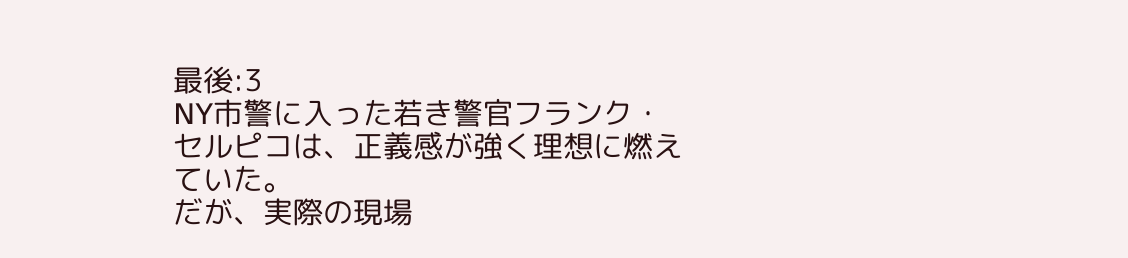最後:3
NY市警に入った若き警官フランク・セルピコは、正義感が強く理想に燃えていた。
だが、実際の現場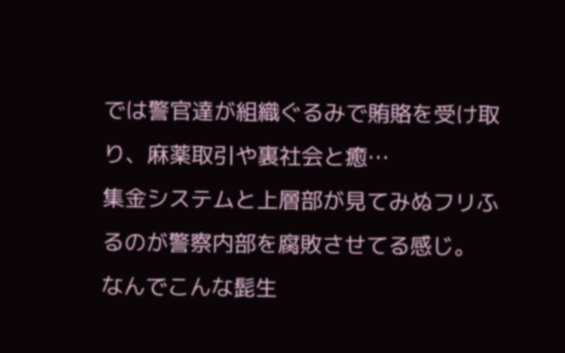では警官達が組織ぐるみで賄賂を受け取り、麻薬取引や裏社会と癒…
集金システムと上層部が見てみぬフリふるのが警察内部を腐敗させてる感じ。
なんでこんな髭生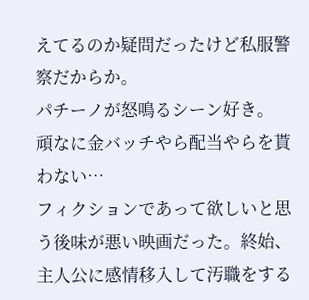えてるのか疑問だったけど私服警察だからか。
パチーノが怒鳴るシーン好き。
頑なに金バッチやら配当やらを貰わない…
フィクションであって欲しいと思う後味が悪い映画だった。終始、主人公に感情移入して汚職をする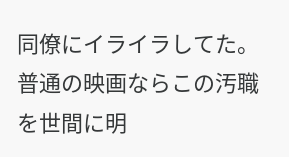同僚にイライラしてた。普通の映画ならこの汚職を世間に明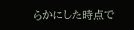らかにした時点で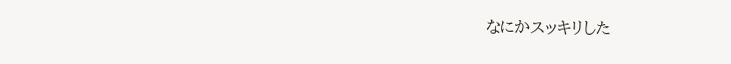なにかスッキリした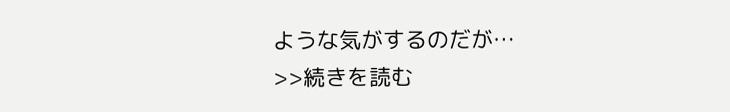ような気がするのだが…
>>続きを読む